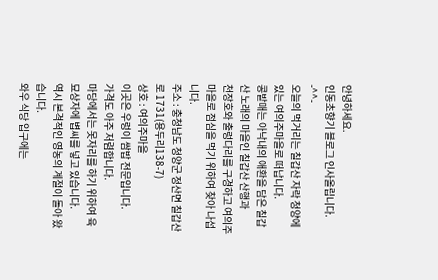안녕하세요.
인동초향기 블로그 인사올립니다. -^^-
오늘의 먹거리는 칠갑산 자락 청양에 있는 여의주마을로 떠납니다.
콩밭매는 아낙내의 애환을 담은 칠갑산 노래의 마을인 칠갑산 산행과
천장호와 출렁다리를 구경하고 여의주 마을로 점심을 먹기 위하여 찾아 나섭니다.
주소 : 충청남도 청양군 정산면 칠갑산로 1731(용두리138-7)
상호 : 여의주마을
이곳은 우렁이 쌈밥 전문입니다.
가격도 아주 저렴합니다.
마당에서는 못자리를 하기 위하여 육묘상자에 볍씨를 넣고 있습니다.
역시 본격적인 영농의 계절이 돌아 왔습니다.
와우 식당 입구에는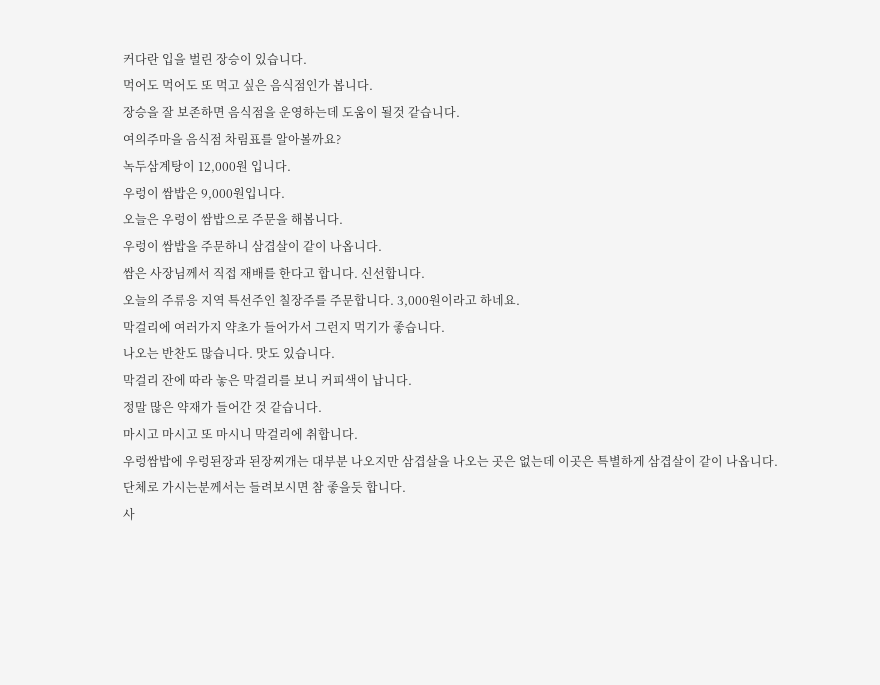커다란 입을 벌린 장승이 있습니다.
먹어도 먹어도 또 먹고 싶은 음식점인가 봅니다.
장승을 잘 보존하면 음식점을 운영하는데 도움이 될것 같습니다.
여의주마을 음식점 차림표를 알아볼까요?
녹두삼계탕이 12,000원 입니다.
우렁이 쌈밥은 9,000원입니다.
오늘은 우렁이 쌈밥으로 주문을 해봅니다.
우렁이 쌈밥을 주문하니 삼겹살이 같이 나옵니다.
쌈은 사장님께서 직접 재배를 한다고 합니다. 신선합니다.
오늘의 주류응 지역 특선주인 칠장주를 주문합니다. 3,000원이라고 하네요.
막걸리에 여러가지 약초가 들어가서 그런지 먹기가 좋습니다.
나오는 반찬도 많습니다. 맛도 있습니다.
막걸리 잔에 따라 놓은 막걸리를 보니 커피색이 납니다.
정말 많은 약재가 들어간 것 같습니다.
마시고 마시고 또 마시니 막걸리에 취합니다.
우렁쌈밥에 우렁된장과 된장찌개는 대부분 나오지만 삼겹살을 나오는 곳은 없는데 이곳은 특별하게 삼겹살이 같이 나옵니다.
단체로 가시는분께서는 들려보시면 참 좋을듯 합니다.
사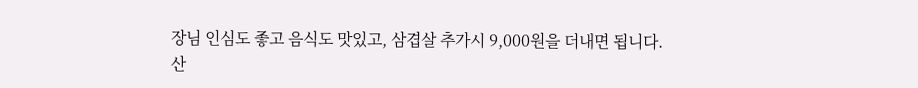장님 인심도 좋고 음식도 맛있고, 삼겹살 추가시 9,000원을 더내면 됩니다.
산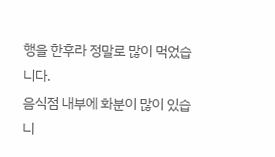행을 한후라 정말로 많이 먹었습니다.
음식점 내부에 화분이 많이 있습니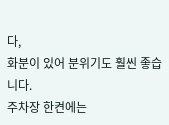다,
화분이 있어 분위기도 훨씬 좋습니다.
주차장 한켠에는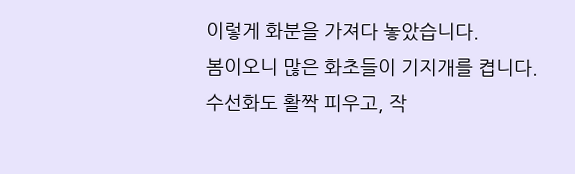이렇게 화분을 가져다 놓았습니다.
봄이오니 많은 화초들이 기지개를 켭니다.
수선화도 활짝 피우고, 작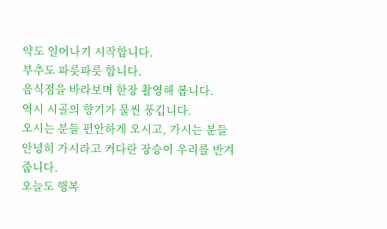약도 일어나기 시작합니다.
부추도 파릇파릇 합니다.
음식점을 바라보며 한장 촬영해 봅니다.
역시 시골의 향기가 물씬 풍깁니다.
오시는 분들 편안하게 오시고, 가시는 분들 안녕히 가시라고 커다란 장승이 우리를 반겨 줍니다.
오늘도 행복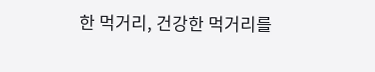한 먹거리, 건강한 먹거리를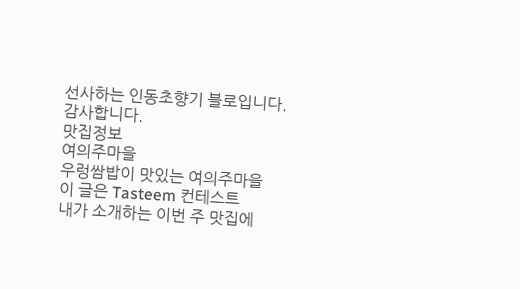선사하는 인동초향기 블로입니다.
감사합니다.
맛집정보
여의주마을
우렁쌈밥이 맛있는 여의주마을
이 글은 Tasteem 컨테스트
내가 소개하는 이번 주 맛집에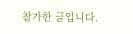참가한 글입니다.